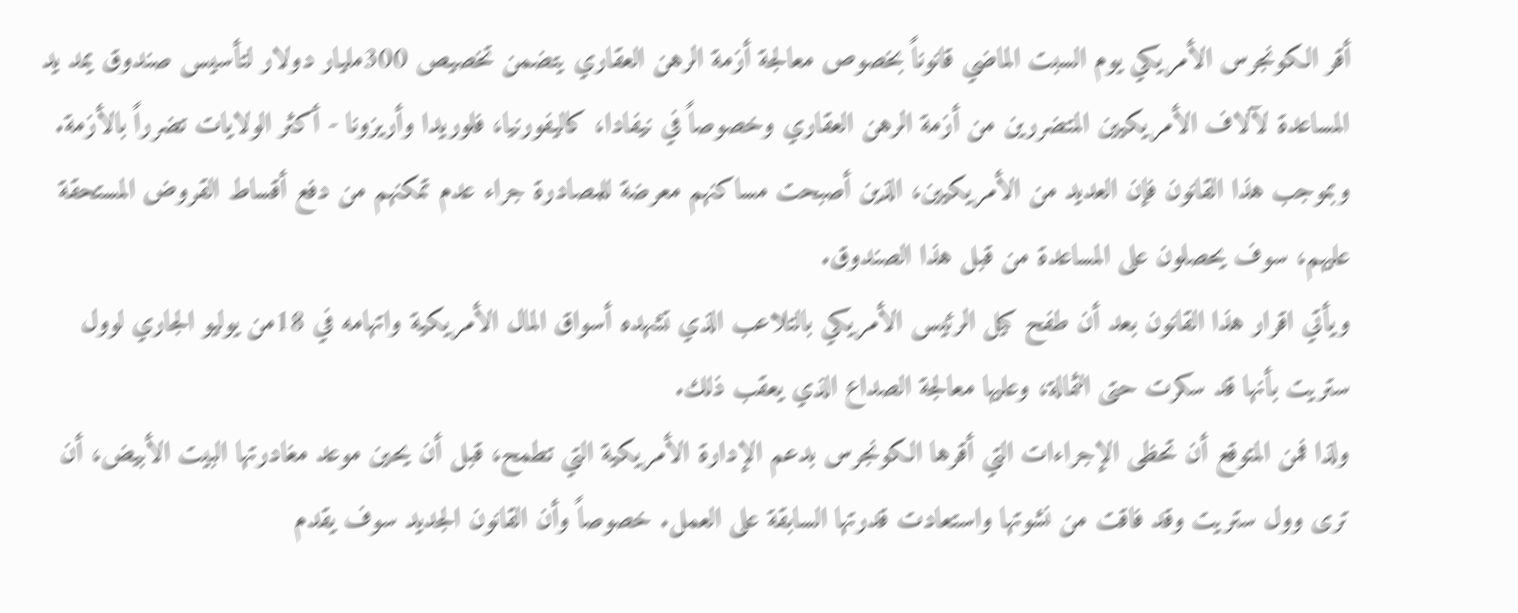أقر الكونجرس الأمريكي يوم السبت الماضي قانوناً بخصوص معالجة أزمة الرهن العقاري يتضمن تخصيص 300مليار دولار لتأسيس صندوق يمد يد المساعدة لآلاف الأمريكيين المتضررين من أزمة الرهن العقاري وخصوصاً في نيفادا، كاليفورنيا، فلوريدا وأريزونا - أكثر الولايات تضرراً بالأزمة. وبموجب هذا القانون فإن العديد من الأمريكيين، الذين أصبحت مساكنهم معرضة للمصادرة جراء عدم تمكنهم من دفع أقساط القروض المستحقة عليهم، سوف يحصلون على المساعدة من قبل هذا الصندوق.
ويأتي اقرار هذا القانون بعد أن طفح كيل الرئيس الأمريكي بالتلاعب الذي تشهده أسواق المال الأمريكية واتهامه في 18من يوليو الجاري لوول ستريت بأنها قد سكرت حتى الثمالة، وعليها معالجة الصداع الذي يعقب ذلك.
ولذا فمن المتوقع أن تحظى الإجراءات التي أقرها الكونجرس بدعم الإدارة الأمريكية التي تطمح، قبل أن يحين موعد مغادرتها البيت الأبيض، أن ترى وول ستريت وقد فاقت من نشوتها واستعادت قدرتها السابقة على العمل. خصوصاً وأن القانون الجديد سوف يقدم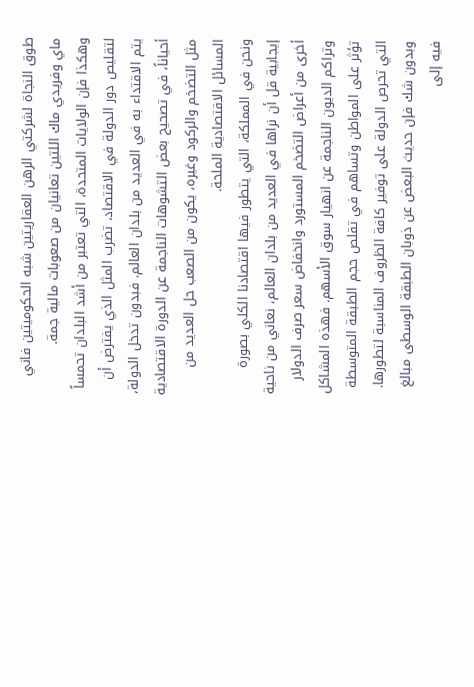طوق النجاة لشركتي الرهن العقاريتين شبه الحكوميتين فاني ماي وفريدي ماك اللتين تعانيان من صعوبات مالية جمة.
وهكذا فإن الولايات المتحدة، التي تعتبر من أشد البلدان تحمساً لتقليص دور الدولة في الاقتصاد، تضرب المثل الذي يفترض أن يتم الاقتداء به في العديد من بلدان العالم. فبدون تدخل الدولة، أحياناً، في تصحيح بعض التشوهات الناجمة عن الدورة الاقتصادية مثل التضخم والركود وغيره، يكون من الصعب حل العديد من المسائل الاقتصادية الملحة.
ونحن في المملكة، التي يتطور فيها اقتصادنا الكلي بصورة إيجابية قل أن نراها في العديد من بلدان العالم، نعاني من ناحية أخرى من أعراض التضخم المستورد وانخفاض سعر صرف الدولار وتراكم الديون الناجمة عن انهيار سوق الأسهم. فهذه المشاكل تؤثر على المواطن وتساهم في تقلص حجم الطبقة المتوسطة التي تحرص الدولة على توفير كافة الظروف المناسبة لتطورها.
وبدون شك فإن حديث البعض عن ذوبان الطبقة الوسطى مبالغ فيه إلى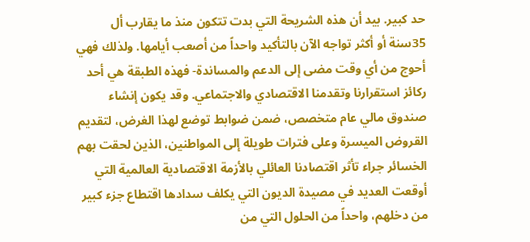حد كبير. بيد أن هذه الشريحة التي بدت تتكون منذ ما يقارب أل 35سنة أو أكثر تواجه الآن بالتأكيد واحداً من أصعب أيامها. ولذلك فهي أحوج من أي وقت مضى إلى الدعم والمساندة- فهذه الطبقة هي أحد ركائز استقرارنا وتقدمنا الاقتصادي والاجتماعي. وقد يكون إنشاء صندوق مالي عام متخصص، ضمن ضوابط توضع لهذا الغرض، لتقديم القروض الميسرة وعلى فترات طويلة إلى المواطنين، الذين لحقت بهم الخسائر جراء تأثر اقتصادنا العائلي بالأزمة الاقتصادية العالمية التي أوقعت العديد في مصيدة الديون التي يكلف سدادها اقتطاع جزء كبير من دخلهم، واحداً من الحلول التي من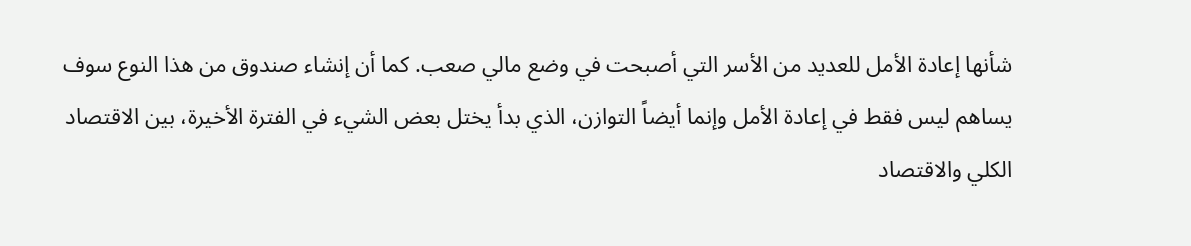شأنها إعادة الأمل للعديد من الأسر التي أصبحت في وضع مالي صعب. كما أن إنشاء صندوق من هذا النوع سوف يساهم ليس فقط في إعادة الأمل وإنما أيضاً التوازن، الذي بدأ يختل بعض الشيء في الفترة الأخيرة، بين الاقتصاد الكلي والاقتصاد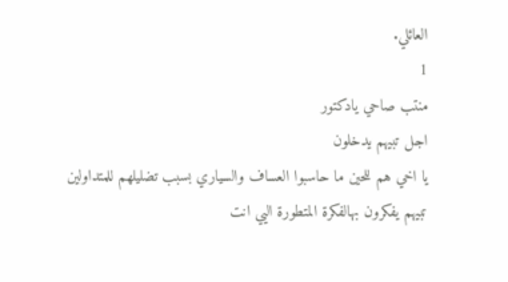العائلي.
1
منتب صاحي يادكتور
اجل تبيهم يدخلون
يا اخي هم للحين ما حاسبوا العساف والسياري بسبب تضليلهم للمتداولين
تبيهم يفكرون بهالفكرة المتطورة اليي انت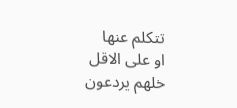تتكلم عنها
او على الاقل خلهم يردعون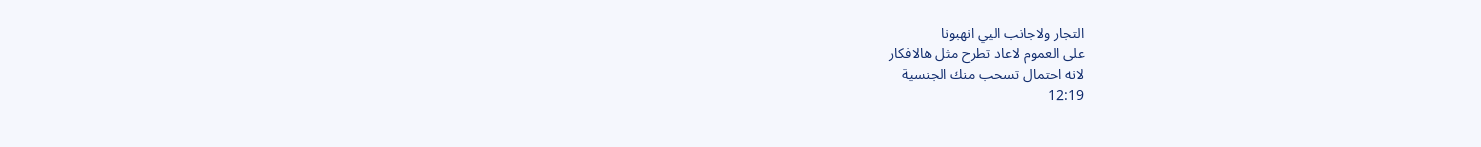التجار ولاجانب اليي انهبونا
على العموم لاعاد تطرح مثل هالافكار
لانه احتمال تسحب منك الجنسية
12:19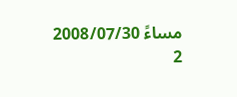مساءً 2008/07/30
2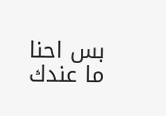بس احنا ما عندك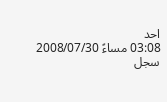احد
03:08 مساءً 2008/07/30
سجل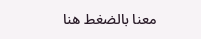معنا بالضغط هنا